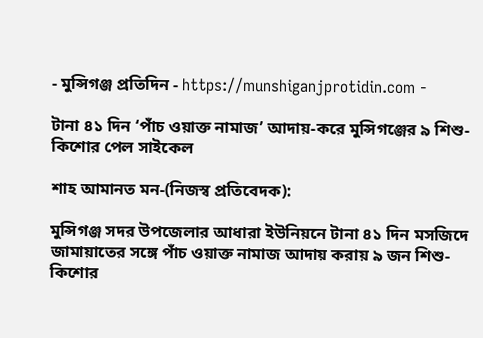- মুন্সিগঞ্জ প্রতিদিন - https://munshiganjprotidin.com -

টানা ৪১ দিন ‘পাঁচ ওয়াক্ত নামাজ’ আদায়-করে মুন্সিগঞ্জের ৯ শিশু-কিশোর পেল সাইকেল

শাহ আমানত মন-(নিজস্ব প্রতিবেদক):

মুন্সিগঞ্জ সদর উপজেলার আধারা ইউনিয়নে টানা ৪১ দিন মসজিদে জামায়াতের সঙ্গে পাঁচ ওয়াক্ত নামাজ আদায় করায় ৯ জন শিশু-কিশোর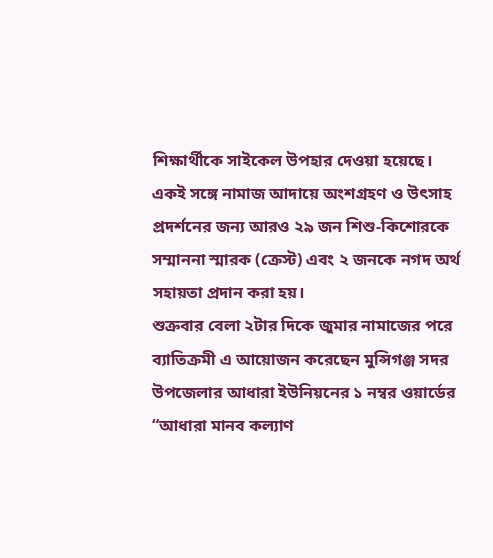শিক্ষার্থীকে সাইকেল উপহার দেওয়া হয়েছে।
একই সঙ্গে নামাজ আদায়ে অংশগ্রহণ ও উৎসাহ প্রদর্শনের জন্য আরও ২৯ জন শিশু-কিশোরকে সম্মাননা স্মারক (ক্রেস্ট) এবং ২ জনকে নগদ অর্থ সহায়তা প্রদান করা হয়।
শুক্রবার বেলা ২টার দিকে জুমার নামাজের পরে ব্যাতিক্রমী এ আয়োজন করেছেন মুন্সিগঞ্জ সদর উপজেলার আধারা ইউনিয়নের ১ নম্বর ওয়ার্ডের “আধারা মানব কল্যাণ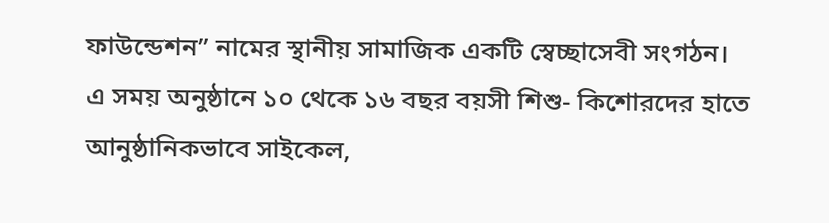ফাউন্ডেশন” নামের স্থানীয় সামাজিক একটি স্বেচ্ছাসেবী সংগঠন।
এ সময় অনুষ্ঠানে ১০ থেকে ১৬ বছর বয়সী শিশু- কিশোরদের হাতে আনুষ্ঠানিকভাবে সাইকেল,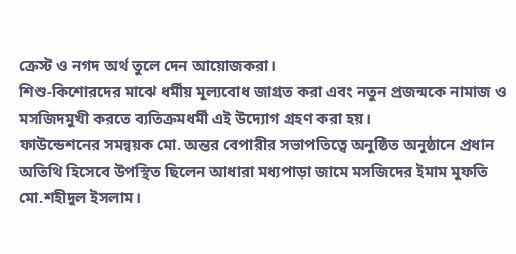ক্রেস্ট ও নগদ অর্থ তুলে দেন আয়োজকরা।
শিশু-কিশোরদের মাঝে ধর্মীয় মূল্যবোধ জাগ্রত করা এবং নতুন প্রজন্মকে নামাজ ও মসজিদমুখী করতে ব্যতিক্রমধর্মী এই উদ্যোগ গ্রহণ করা হয়।
ফাউন্ডেশনের সমন্বয়ক মো. অন্তর বেপারীর সভাপতিত্বে অনুষ্ঠিত অনুষ্ঠানে প্রধান অতিথি হিসেবে উপস্থিত ছিলেন আধারা মধ্যপাড়া জামে মসজিদের ইমাম মুফতি মো.শহীদুল ইসলাম।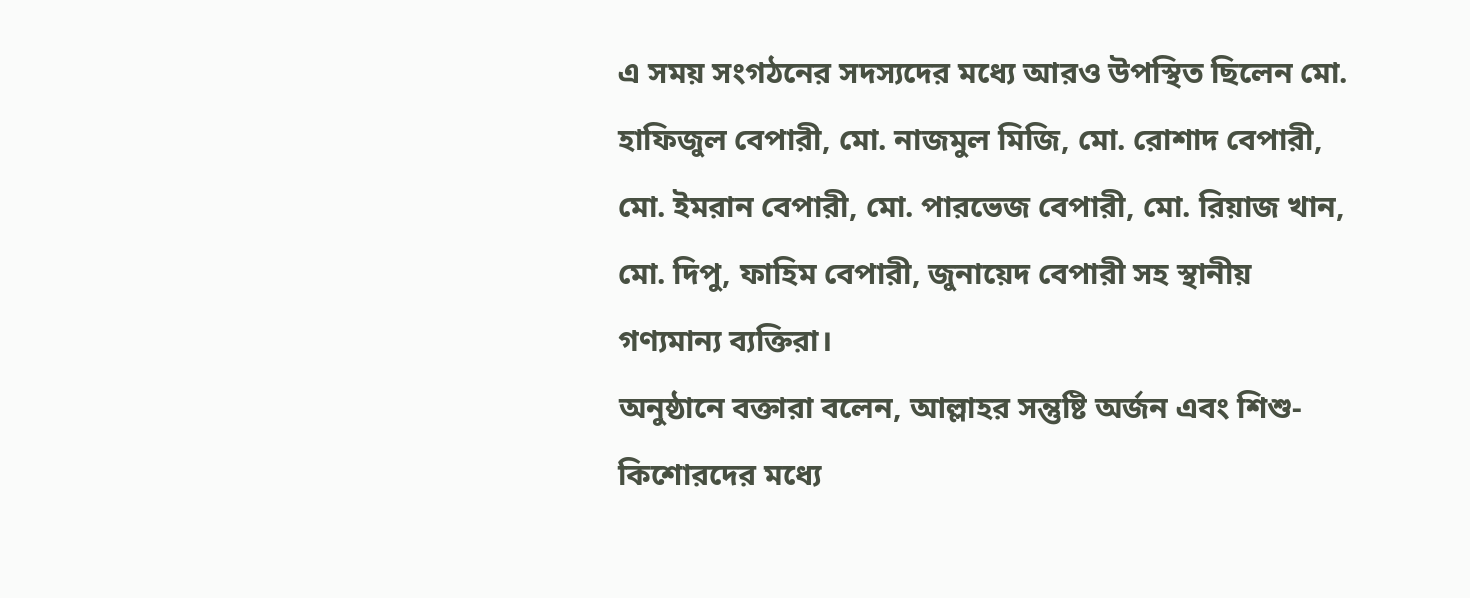এ সময় সংগঠনের সদস্যদের মধ্যে আরও উপস্থিত ছিলেন মো. হাফিজুল বেপারী, মো. নাজমুল মিজি, মো. রোশাদ বেপারী, মো. ইমরান বেপারী, মো. পারভেজ বেপারী, মো. রিয়াজ খান, মো. দিপু, ফাহিম বেপারী, জুনায়েদ বেপারী সহ স্থানীয় গণ্যমান্য ব্যক্তিরা।
অনুষ্ঠানে বক্তারা বলেন, আল্লাহর সন্তুষ্টি অর্জন এবং শিশু-কিশোরদের মধ্যে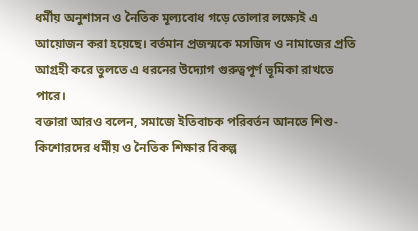ধর্মীয় অনুশাসন ও নৈতিক মূল্যবোধ গড়ে তোলার লক্ষ্যেই এ আয়োজন করা হয়েছে। বর্তমান প্রজন্মকে মসজিদ ও নামাজের প্রতি আগ্রহী করে তুলতে এ ধরনের উদ্যোগ গুরুত্বপূর্ণ ভূমিকা রাখতে পারে।
বক্তারা আরও বলেন, সমাজে ইতিবাচক পরিবর্তন আনতে শিশু-কিশোরদের ধর্মীয় ও নৈতিক শিক্ষার বিকল্প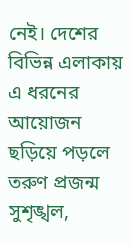নেই। দেশের বিভিন্ন এলাকায় এ ধরনের আয়োজন ছড়িয়ে পড়লে তরুণ প্রজন্ম সুশৃঙ্খল,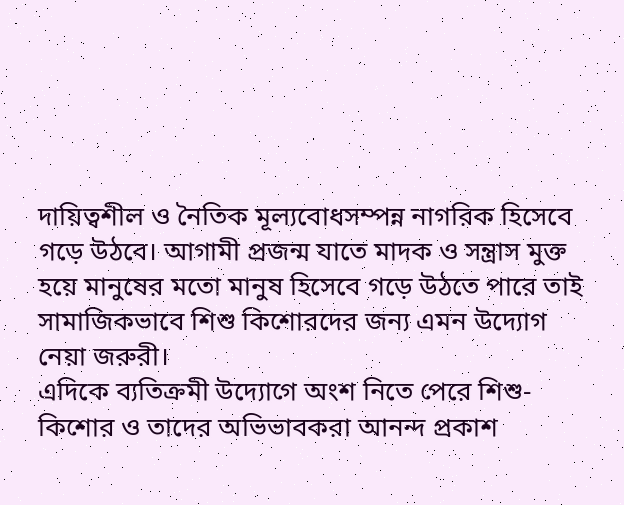দায়িত্বশীল ও নৈতিক মূল্যবোধসম্পন্ন নাগরিক হিসেবে গড়ে উঠবে। আগামী প্রজন্ম যাতে মাদক ও সন্ত্রাস মুক্ত হয়ে মানুষের মতো মানুষ হিসেবে গড়ে উঠতে পারে তাই সামাজিকভাবে শিশু কিশোরদের জন্য এমন উদ্যোগ নেয়া জরুরী।
এদিকে ব্যতিক্রমী উদ্যোগে অংশ নিতে পেরে শিশু-কিশোর ও তাদের অভিভাবকরা আনন্দ প্রকাশ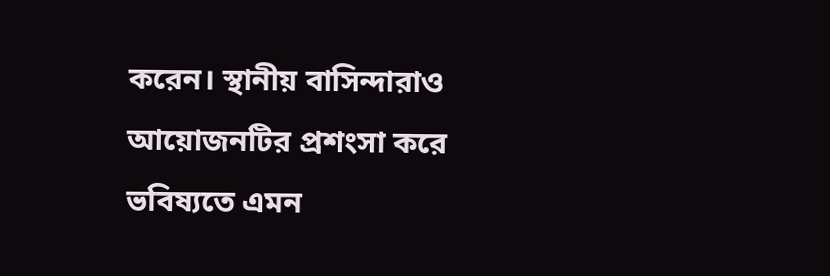করেন। স্থানীয় বাসিন্দারাও আয়োজনটির প্রশংসা করে ভবিষ্যতে এমন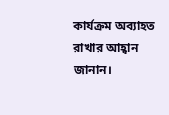কার্যক্রম অব্যাহত রাখার আহ্বান জানান।